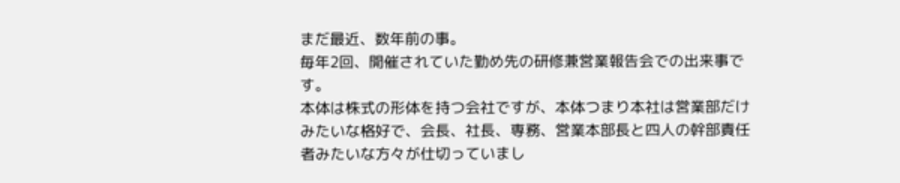まだ最近、数年前の事。
毎年2回、開催されていた勤め先の研修兼営業報告会での出来事です。
本体は株式の形体を持つ会社ですが、本体つまり本社は営業部だけみたいな格好で、会長、社長、専務、営業本部長と四人の幹部責任者みたいな方々が仕切っていまし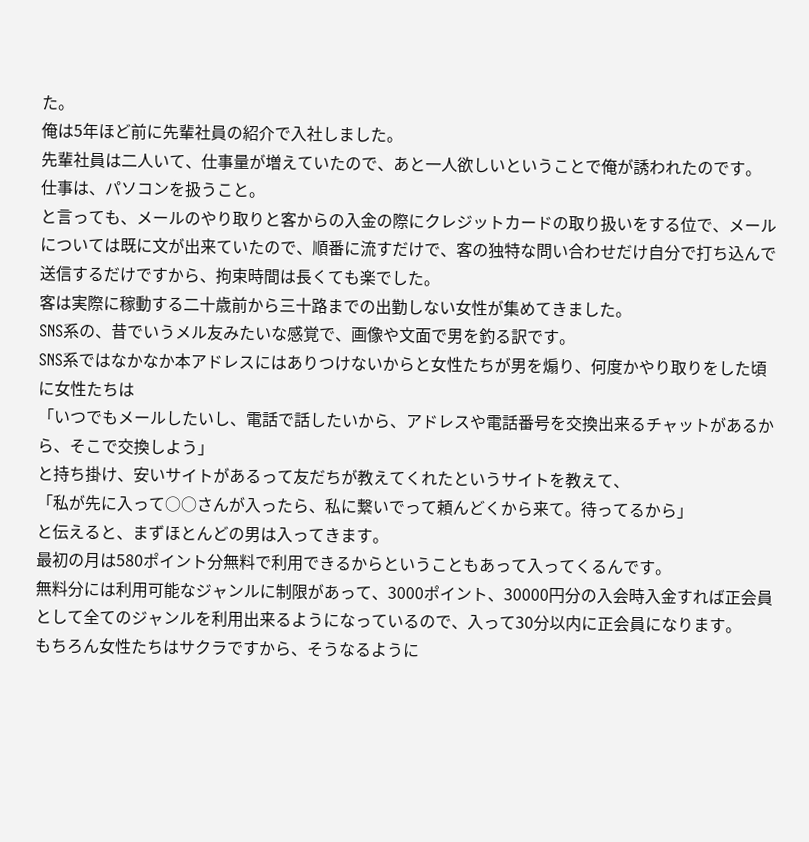た。
俺は5年ほど前に先輩社員の紹介で入社しました。
先輩社員は二人いて、仕事量が増えていたので、あと一人欲しいということで俺が誘われたのです。
仕事は、パソコンを扱うこと。
と言っても、メールのやり取りと客からの入金の際にクレジットカードの取り扱いをする位で、メールについては既に文が出来ていたので、順番に流すだけで、客の独特な問い合わせだけ自分で打ち込んで送信するだけですから、拘束時間は長くても楽でした。
客は実際に稼動する二十歳前から三十路までの出勤しない女性が集めてきました。
SNS系の、昔でいうメル友みたいな感覚で、画像や文面で男を釣る訳です。
SNS系ではなかなか本アドレスにはありつけないからと女性たちが男を煽り、何度かやり取りをした頃に女性たちは
「いつでもメールしたいし、電話で話したいから、アドレスや電話番号を交換出来るチャットがあるから、そこで交換しよう」
と持ち掛け、安いサイトがあるって友だちが教えてくれたというサイトを教えて、
「私が先に入って○○さんが入ったら、私に繋いでって頼んどくから来て。待ってるから」
と伝えると、まずほとんどの男は入ってきます。
最初の月は580ポイント分無料で利用できるからということもあって入ってくるんです。
無料分には利用可能なジャンルに制限があって、3000ポイント、30000円分の入会時入金すれば正会員として全てのジャンルを利用出来るようになっているので、入って30分以内に正会員になります。
もちろん女性たちはサクラですから、そうなるように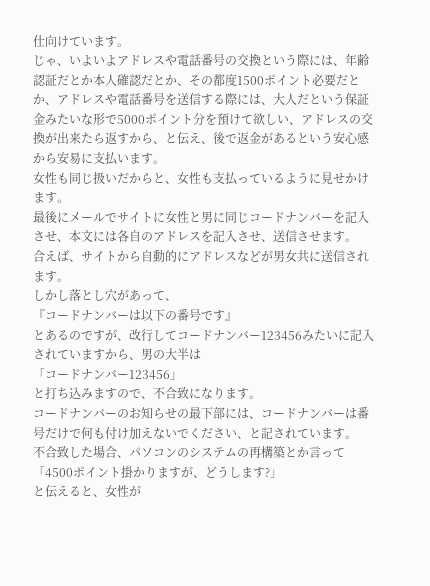仕向けています。
じゃ、いよいよアドレスや電話番号の交換という際には、年齢認証だとか本人確認だとか、その都度1500ポイント必要だとか、アドレスや電話番号を送信する際には、大人だという保証金みたいな形で5000ポイント分を預けて欲しい、アドレスの交換が出来たら返すから、と伝え、後で返金があるという安心感から安易に支払います。
女性も同じ扱いだからと、女性も支払っているように見せかけます。
最後にメールでサイトに女性と男に同じコードナンバーを記入させ、本文には各自のアドレスを記入させ、送信させます。
合えば、サイトから自動的にアドレスなどが男女共に送信されます。
しかし落とし穴があって、
『コードナンバーは以下の番号です』
とあるのですが、改行してコードナンバー123456みたいに記入されていますから、男の大半は
「コードナンバー123456」
と打ち込みますので、不合致になります。
コードナンバーのお知らせの最下部には、コードナンバーは番号だけで何も付け加えないでください、と記されています。
不合致した場合、パソコンのシステムの再構築とか言って
「4500ポイント掛かりますが、どうします?」
と伝えると、女性が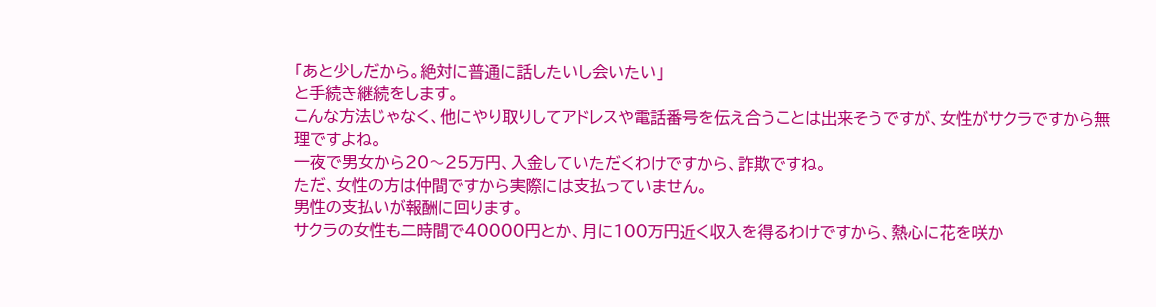「あと少しだから。絶対に普通に話したいし会いたい」
と手続き継続をします。
こんな方法じゃなく、他にやり取りしてアドレスや電話番号を伝え合うことは出来そうですが、女性がサクラですから無理ですよね。
一夜で男女から20〜25万円、入金していただくわけですから、詐欺ですね。
ただ、女性の方は仲間ですから実際には支払っていません。
男性の支払いが報酬に回ります。
サクラの女性も二時間で40000円とか、月に100万円近く収入を得るわけですから、熱心に花を咲か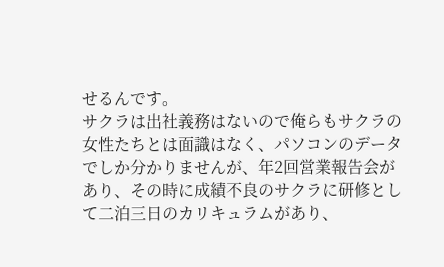せるんです。
サクラは出社義務はないので俺らもサクラの女性たちとは面識はなく、パソコンのデータでしか分かりませんが、年2回営業報告会があり、その時に成績不良のサクラに研修として二泊三日のカリキュラムがあり、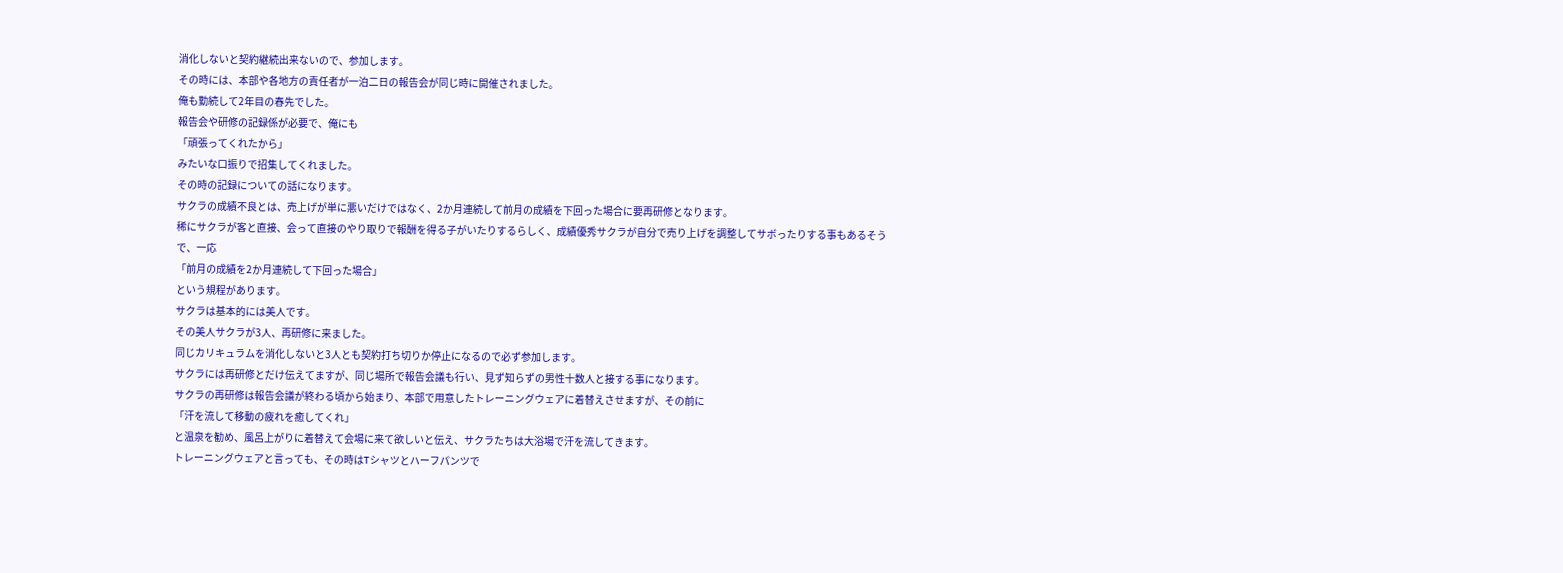消化しないと契約継続出来ないので、参加します。
その時には、本部や各地方の責任者が一泊二日の報告会が同じ時に開催されました。
俺も勤続して2年目の春先でした。
報告会や研修の記録係が必要で、俺にも
「頑張ってくれたから」
みたいな口振りで招集してくれました。
その時の記録についての話になります。
サクラの成績不良とは、売上げが単に悪いだけではなく、2か月連続して前月の成績を下回った場合に要再研修となります。
稀にサクラが客と直接、会って直接のやり取りで報酬を得る子がいたりするらしく、成績優秀サクラが自分で売り上げを調整してサボったりする事もあるそうで、一応
「前月の成績を2か月連続して下回った場合」
という規程があります。
サクラは基本的には美人です。
その美人サクラが3人、再研修に来ました。
同じカリキュラムを消化しないと3人とも契約打ち切りか停止になるので必ず参加します。
サクラには再研修とだけ伝えてますが、同じ場所で報告会議も行い、見ず知らずの男性十数人と接する事になります。
サクラの再研修は報告会議が終わる頃から始まり、本部で用意したトレーニングウェアに着替えさせますが、その前に
「汗を流して移動の疲れを癒してくれ」
と温泉を勧め、風呂上がりに着替えて会場に来て欲しいと伝え、サクラたちは大浴場で汗を流してきます。
トレーニングウェアと言っても、その時はTシャツとハーフパンツで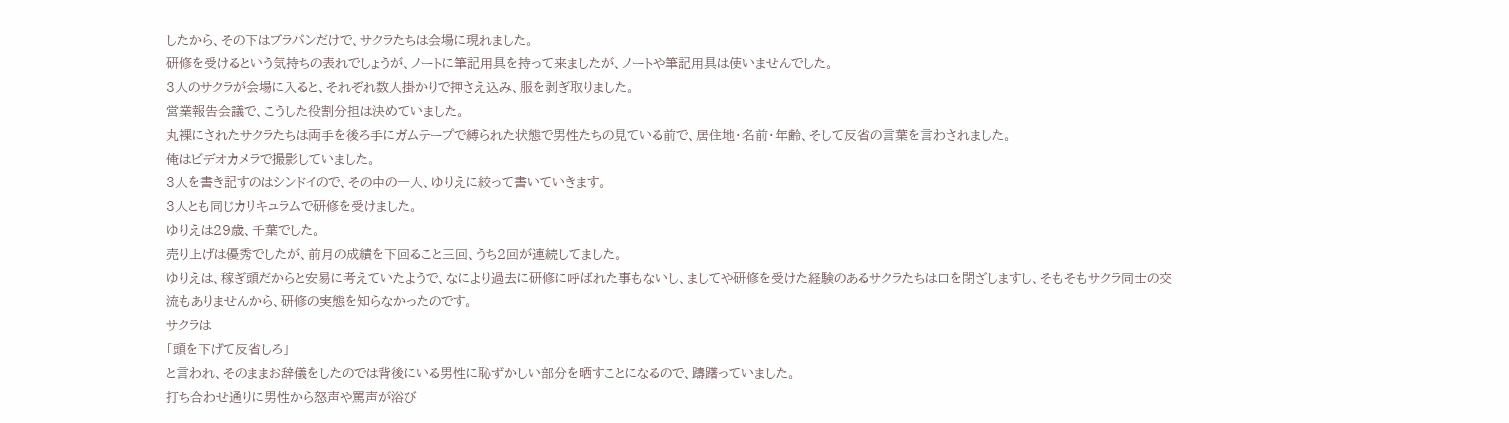したから、その下はブラパンだけで、サクラたちは会場に現れました。
研修を受けるという気持ちの表れでしょうが、ノートに筆記用具を持って来ましたが、ノートや筆記用具は使いませんでした。
3人のサクラが会場に入ると、それぞれ数人掛かりで押さえ込み、服を剥ぎ取りました。
営業報告会議で、こうした役割分担は決めていました。
丸裸にされたサクラたちは両手を後ろ手にガムテープで縛られた状態で男性たちの見ている前で、居住地・名前・年齢、そして反省の言葉を言わされました。
俺はビデオカメラで撮影していました。
3人を書き記すのはシンドイので、その中の一人、ゆりえに絞って書いていきます。
3人とも同じカリキュラムで研修を受けました。
ゆりえは29歳、千葉でした。
売り上げは優秀でしたが、前月の成績を下回ること三回、うち2回が連続してました。
ゆりえは、稼ぎ頭だからと安易に考えていたようで、なにより過去に研修に呼ばれた事もないし、ましてや研修を受けた経験のあるサクラたちは口を閉ざしますし、そもそもサクラ同士の交流もありませんから、研修の実態を知らなかったのです。
サクラは
「頭を下げて反省しろ」
と言われ、そのままお辞儀をしたのでは背後にいる男性に恥ずかしい部分を晒すことになるので、躊躇っていました。
打ち合わせ通りに男性から怒声や罵声が浴び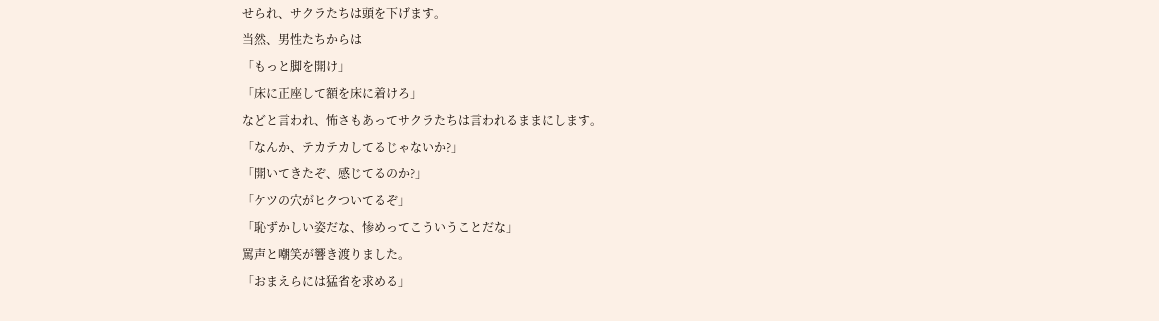せられ、サクラたちは頭を下げます。
当然、男性たちからは
「もっと脚を開け」
「床に正座して額を床に着けろ」
などと言われ、怖さもあってサクラたちは言われるままにします。
「なんか、テカテカしてるじゃないか?」
「開いてきたぞ、感じてるのか?」
「ケツの穴がヒクついてるぞ」
「恥ずかしい姿だな、惨めってこういうことだな」
罵声と嘲笑が響き渡りました。
「おまえらには猛省を求める」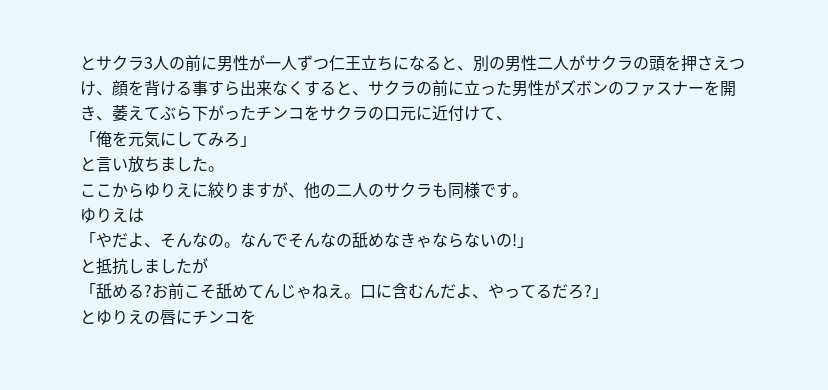とサクラ3人の前に男性が一人ずつ仁王立ちになると、別の男性二人がサクラの頭を押さえつけ、顔を背ける事すら出来なくすると、サクラの前に立った男性がズボンのファスナーを開き、萎えてぶら下がったチンコをサクラの口元に近付けて、
「俺を元気にしてみろ」
と言い放ちました。
ここからゆりえに絞りますが、他の二人のサクラも同様です。
ゆりえは
「やだよ、そんなの。なんでそんなの舐めなきゃならないの!」
と抵抗しましたが
「舐める?お前こそ舐めてんじゃねえ。口に含むんだよ、やってるだろ?」
とゆりえの唇にチンコを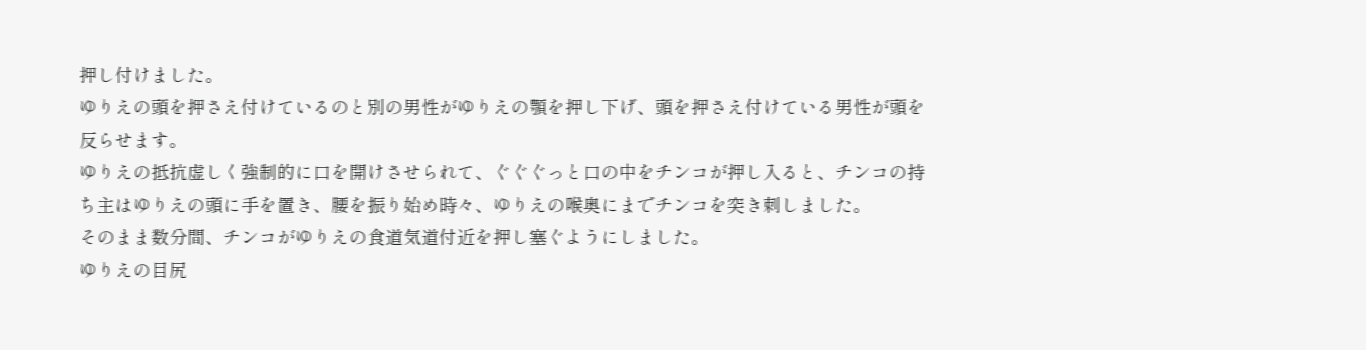押し付けました。
ゆりえの頭を押さえ付けているのと別の男性がゆりえの顎を押し下げ、頭を押さえ付けている男性が頭を反らせます。
ゆりえの抵抗虚しく強制的に口を開けさせられて、ぐぐぐっと口の中をチンコが押し入ると、チンコの持ち主はゆりえの頭に手を置き、腰を振り始め時々、ゆりえの喉奥にまでチンコを突き刺しました。
そのまま数分間、チンコがゆりえの食道気道付近を押し塞ぐようにしました。
ゆりえの目尻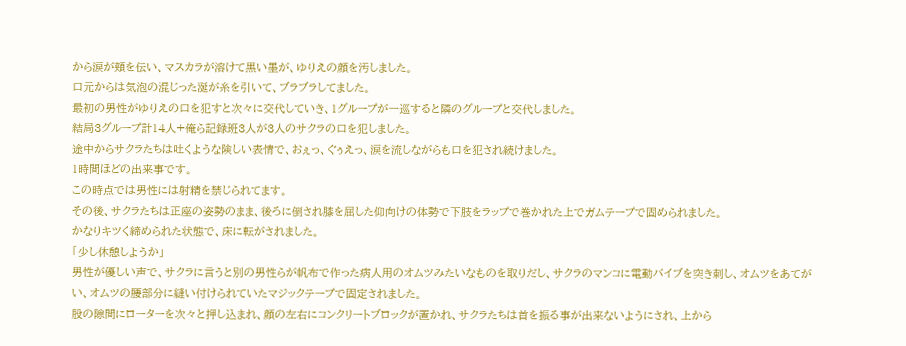から涙が頬を伝い、マスカラが溶けて黒い墨が、ゆりえの顔を汚しました。
口元からは気泡の混じった涎が糸を引いて、ブラブラしてました。
最初の男性がゆりえの口を犯すと次々に交代していき、1グループが一巡すると隣のグループと交代しました。
結局3グループ計14人+俺ら記録班3人が3人のサクラの口を犯しました。
途中からサクラたちは吐くような険しい表情で、おぇっ、ぐぅえっ、涙を流しながらも口を犯され続けました。
1時間ほどの出来事です。
この時点では男性には射精を禁じられてます。
その後、サクラたちは正座の姿勢のまま、後ろに倒され膝を屈した仰向けの体勢で下肢をラップで巻かれた上でガムテープで固められました。
かなりキツく締められた状態で、床に転がされました。
「少し休憩しようか」
男性が優しい声で、サクラに言うと別の男性らが帆布で作った病人用のオムツみたいなものを取りだし、サクラのマンコに電動バイブを突き刺し、オムツをあてがい、オムツの腰部分に縫い付けられていたマジックテープで固定されました。
股の隙間にローターを次々と押し込まれ、顔の左右にコンクリートブロックが置かれ、サクラたちは首を振る事が出来ないようにされ、上から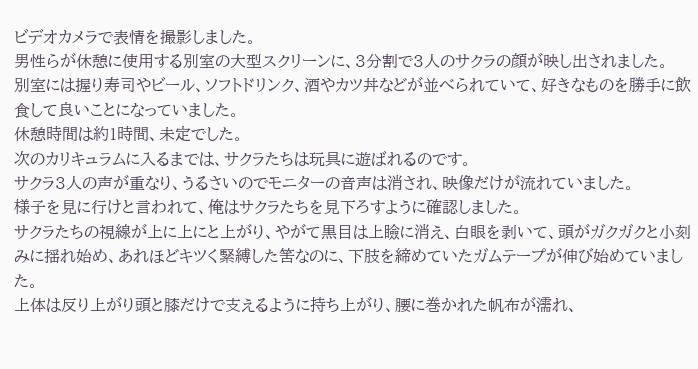ビデオカメラで表情を撮影しました。
男性らが休憩に使用する別室の大型スクリーンに、3分割で3人のサクラの顔が映し出されました。
別室には握り寿司やビール、ソフトドリンク、酒やカツ丼などが並べられていて、好きなものを勝手に飲食して良いことになっていました。
休憩時間は約1時間、未定でした。
次のカリキュラムに入るまでは、サクラたちは玩具に遊ばれるのです。
サクラ3人の声が重なり、うるさいのでモニターの音声は消され、映像だけが流れていました。
様子を見に行けと言われて、俺はサクラたちを見下ろすように確認しました。
サクラたちの視線が上に上にと上がり、やがて黒目は上瞼に消え、白眼を剥いて、頭がガクガクと小刻みに揺れ始め、あれほどキツく緊縛した筈なのに、下肢を締めていたガムテープが伸び始めていました。
上体は反り上がり頭と膝だけで支えるように持ち上がり、腰に巻かれた帆布が濡れ、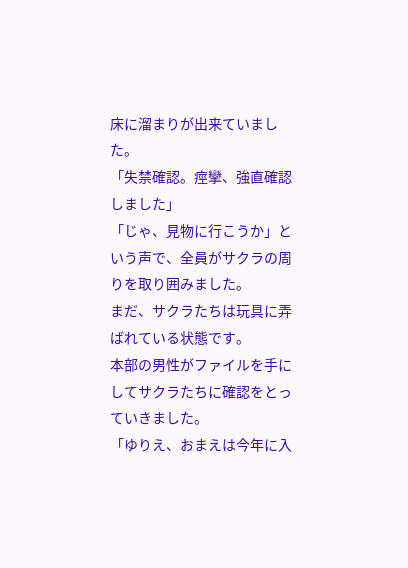床に溜まりが出来ていました。
「失禁確認。痙攣、強直確認しました」
「じゃ、見物に行こうか」という声で、全員がサクラの周りを取り囲みました。
まだ、サクラたちは玩具に弄ばれている状態です。
本部の男性がファイルを手にしてサクラたちに確認をとっていきました。
「ゆりえ、おまえは今年に入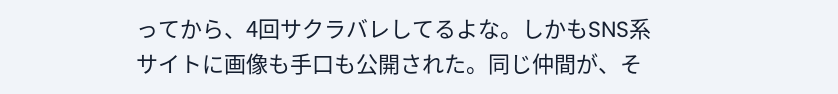ってから、4回サクラバレしてるよな。しかもSNS系サイトに画像も手口も公開された。同じ仲間が、そ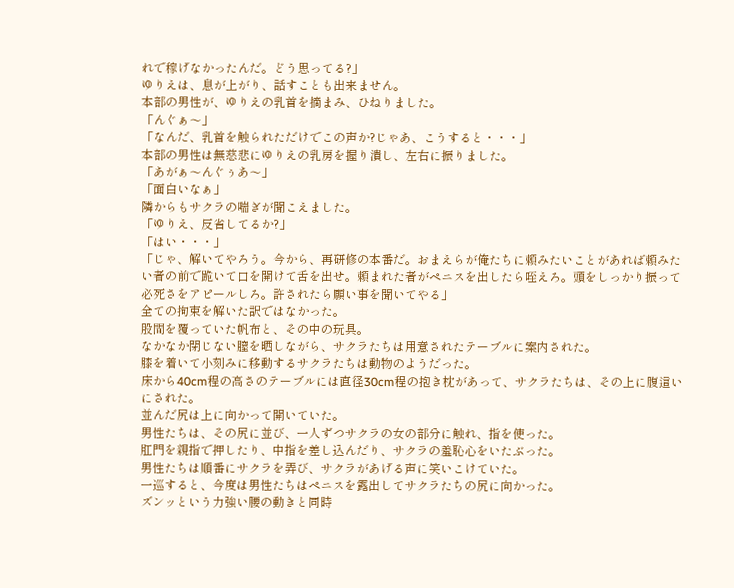れで稼げなかったんだ。どう思ってる?」
ゆりえは、息が上がり、話すことも出来ません。
本部の男性が、ゆりえの乳首を摘まみ、ひねりました。
「んぐぁ〜」
「なんだ、乳首を触られただけでこの声か?じゃあ、こうすると・・・」
本部の男性は無慈悲にゆりえの乳房を握り潰し、左右に振りました。
「あがぁ〜んぐぅあ〜」
「面白いなぁ」
隣からもサクラの喘ぎが聞こえました。
「ゆりえ、反省してるか?」
「はい・・・」
「じゃ、解いてやろう。今から、再研修の本番だ。おまえらが俺たちに頼みたいことがあれば頼みたい者の前で跪いて口を開けて舌を出せ。頼まれた者がペニスを出したら咥えろ。頭をしっかり振って必死さをアピールしろ。許されたら願い事を聞いてやる」
全ての拘束を解いた訳ではなかった。
股間を覆っていた帆布と、その中の玩具。
なかなか閉じない膣を晒しながら、サクラたちは用意されたテーブルに案内された。
膝を着いて小刻みに移動するサクラたちは動物のようだった。
床から40cm程の高さのテーブルには直径30cm程の抱き枕があって、サクラたちは、その上に腹這いにされた。
並んだ尻は上に向かって開いていた。
男性たちは、その尻に並び、一人ずつサクラの女の部分に触れ、指を使った。
肛門を親指で押したり、中指を差し込んだり、サクラの羞恥心をいたぶった。
男性たちは順番にサクラを弄び、サクラがあげる声に笑いこけていた。
一巡すると、今度は男性たちはペニスを露出してサクラたちの尻に向かった。
ズンッという力強い腰の動きと同時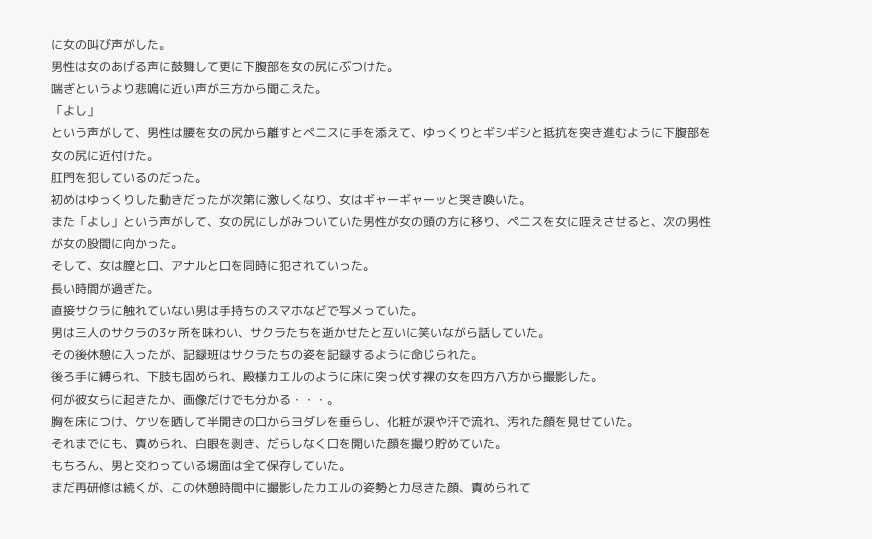に女の叫び声がした。
男性は女のあげる声に鼓舞して更に下腹部を女の尻にぶつけた。
喘ぎというより悲鳴に近い声が三方から聞こえた。
「よし」
という声がして、男性は腰を女の尻から離すとペニスに手を添えて、ゆっくりとギシギシと抵抗を突き進むように下腹部を女の尻に近付けた。
肛門を犯しているのだった。
初めはゆっくりした動きだったが次第に激しくなり、女はギャーギャーッと哭き喚いた。
また「よし」という声がして、女の尻にしがみついていた男性が女の頭の方に移り、ペニスを女に咥えさせると、次の男性が女の股間に向かった。
そして、女は膣と口、アナルと口を同時に犯されていった。
長い時間が過ぎた。
直接サクラに触れていない男は手持ちのスマホなどで写メっていた。
男は三人のサクラの3ヶ所を味わい、サクラたちを逝かせたと互いに笑いながら話していた。
その後休憩に入ったが、記録班はサクラたちの姿を記録するように命じられた。
後ろ手に縛られ、下肢も固められ、殿様カエルのように床に突っ伏す裸の女を四方八方から撮影した。
何が彼女らに起きたか、画像だけでも分かる・・・。
胸を床につけ、ケツを晒して半開きの口からヨダレを垂らし、化粧が涙や汗で流れ、汚れた顔を見せていた。
それまでにも、責められ、白眼を剥き、だらしなく口を開いた顔を撮り貯めていた。
もちろん、男と交わっている場面は全て保存していた。
まだ再研修は続くが、この休憩時間中に撮影したカエルの姿勢と力尽きた顔、責められて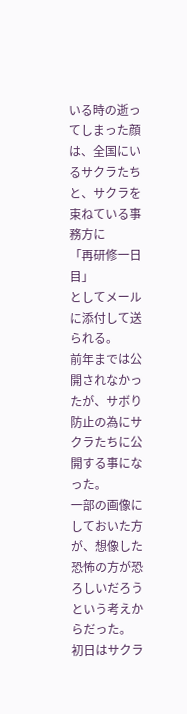いる時の逝ってしまった顔は、全国にいるサクラたちと、サクラを束ねている事務方に
「再研修一日目」
としてメールに添付して送られる。
前年までは公開されなかったが、サボり防止の為にサクラたちに公開する事になった。
一部の画像にしておいた方が、想像した恐怖の方が恐ろしいだろうという考えからだった。
初日はサクラ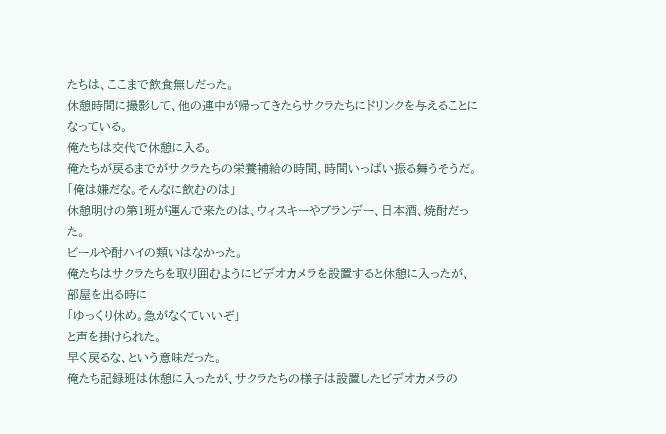たちは、ここまで飲食無しだった。
休憩時間に撮影して、他の連中が帰ってきたらサクラたちにドリンクを与えることになっている。
俺たちは交代で休憩に入る。
俺たちが戻るまでがサクラたちの栄養補給の時間、時間いっぱい振る舞うそうだ。
「俺は嫌だな。そんなに飲むのは」
休憩明けの第1班が運んで来たのは、ウィスキーやブランデー、日本酒、焼酎だった。
ビールや酎ハイの類いはなかった。
俺たちはサクラたちを取り囲むようにビデオカメラを設置すると休憩に入ったが、部屋を出る時に
「ゆっくり休め。急がなくていいぞ」
と声を掛けられた。
早く戻るな、という意味だった。
俺たち記録班は休憩に入ったが、サクラたちの様子は設置したビデオカメラの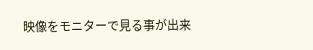映像をモニターで見る事が出来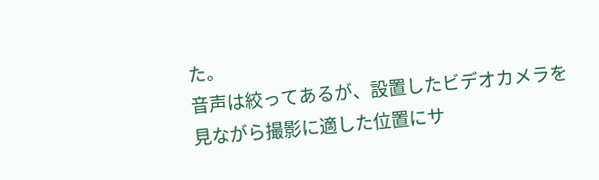た。
音声は絞ってあるが、設置したビデオカメラを見ながら撮影に適した位置にサ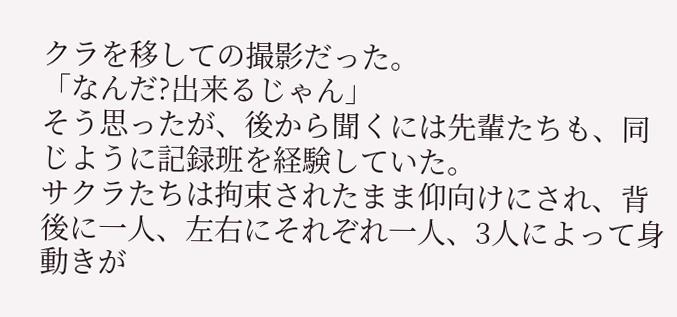クラを移しての撮影だった。
「なんだ?出来るじゃん」
そう思ったが、後から聞くには先輩たちも、同じように記録班を経験していた。
サクラたちは拘束されたまま仰向けにされ、背後に一人、左右にそれぞれ一人、3人によって身動きが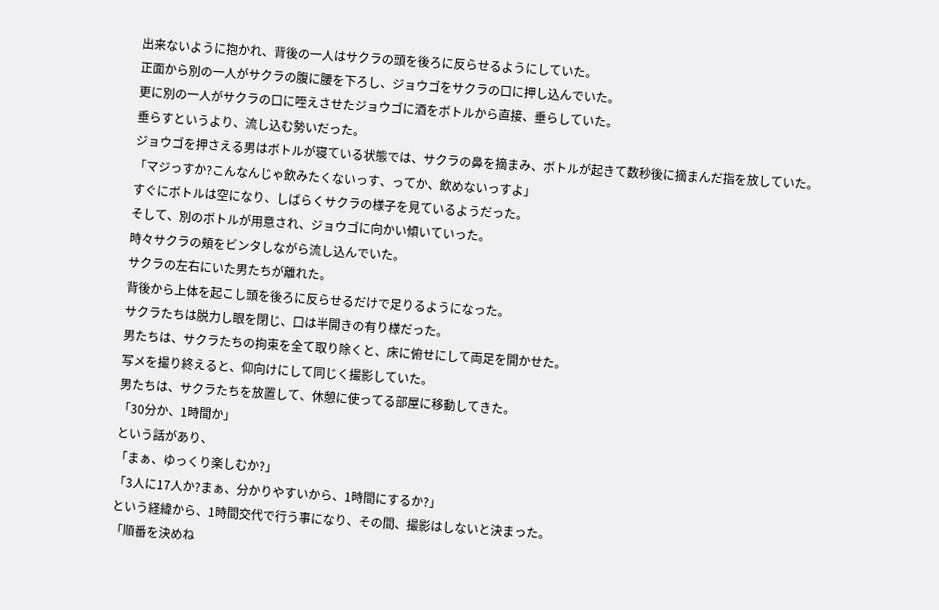出来ないように抱かれ、背後の一人はサクラの頭を後ろに反らせるようにしていた。
正面から別の一人がサクラの腹に腰を下ろし、ジョウゴをサクラの口に押し込んでいた。
更に別の一人がサクラの口に咥えさせたジョウゴに酒をボトルから直接、垂らしていた。
垂らすというより、流し込む勢いだった。
ジョウゴを押さえる男はボトルが寝ている状態では、サクラの鼻を摘まみ、ボトルが起きて数秒後に摘まんだ指を放していた。
「マジっすか?こんなんじゃ飲みたくないっす、ってか、飲めないっすよ」
すぐにボトルは空になり、しばらくサクラの様子を見ているようだった。
そして、別のボトルが用意され、ジョウゴに向かい傾いていった。
時々サクラの頬をビンタしながら流し込んでいた。
サクラの左右にいた男たちが離れた。
背後から上体を起こし頭を後ろに反らせるだけで足りるようになった。
サクラたちは脱力し眼を閉じ、口は半開きの有り様だった。
男たちは、サクラたちの拘束を全て取り除くと、床に俯せにして両足を開かせた。
写メを撮り終えると、仰向けにして同じく撮影していた。
男たちは、サクラたちを放置して、休憩に使ってる部屋に移動してきた。
「30分か、1時間か」
という話があり、
「まぁ、ゆっくり楽しむか?」
「3人に17人か?まぁ、分かりやすいから、1時間にするか?」
という経緯から、1時間交代で行う事になり、その間、撮影はしないと決まった。
「順番を決めね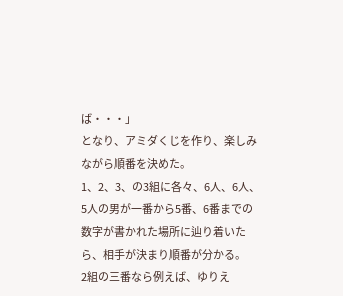ば・・・」
となり、アミダくじを作り、楽しみながら順番を決めた。
1、2、3、の3組に各々、6人、6人、5人の男が一番から5番、6番までの数字が書かれた場所に辿り着いたら、相手が決まり順番が分かる。
2組の三番なら例えば、ゆりえ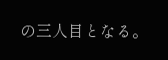の三人目となる。